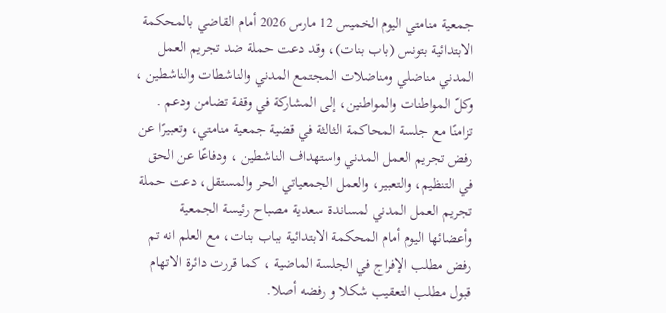جمعية منامتي اليوم الخميس 12 مارس 2026 أمام القاضي بالمحكمة الابتدائية بتونس (باب بنات)، وقد دعت حملة ضد تجريم العمل المدني مناضلي ومناضلات المجتمع المدني والناشطات والناشطين ، وكلّ المواطنات والمواطنين، إلى المشاركة في وقفة تضامن ودعم .
تزامنًا مع جلسة المحاكمة الثالثة في قضية جمعية منامتي، وتعبيرًا عن رفض تجريم العمل المدني واستهداف الناشطين ، ودفاعًا عن الحق في التنظيم، والتعبير، والعمل الجمعياتي الحر والمستقل، دعت حملة تجريم العمل المدني لمساندة سعدية مصباح رئيسة الجمعية وأعضائها اليوم أمام المحكمة الابتدائية بباب بنات، مع العلم انه تم رفض مطلب الإفراج في الجلسة الماضية ، كما قررت دائرة الاتهام قبول مطلب التعقيب شكلا و رفضه أصلا.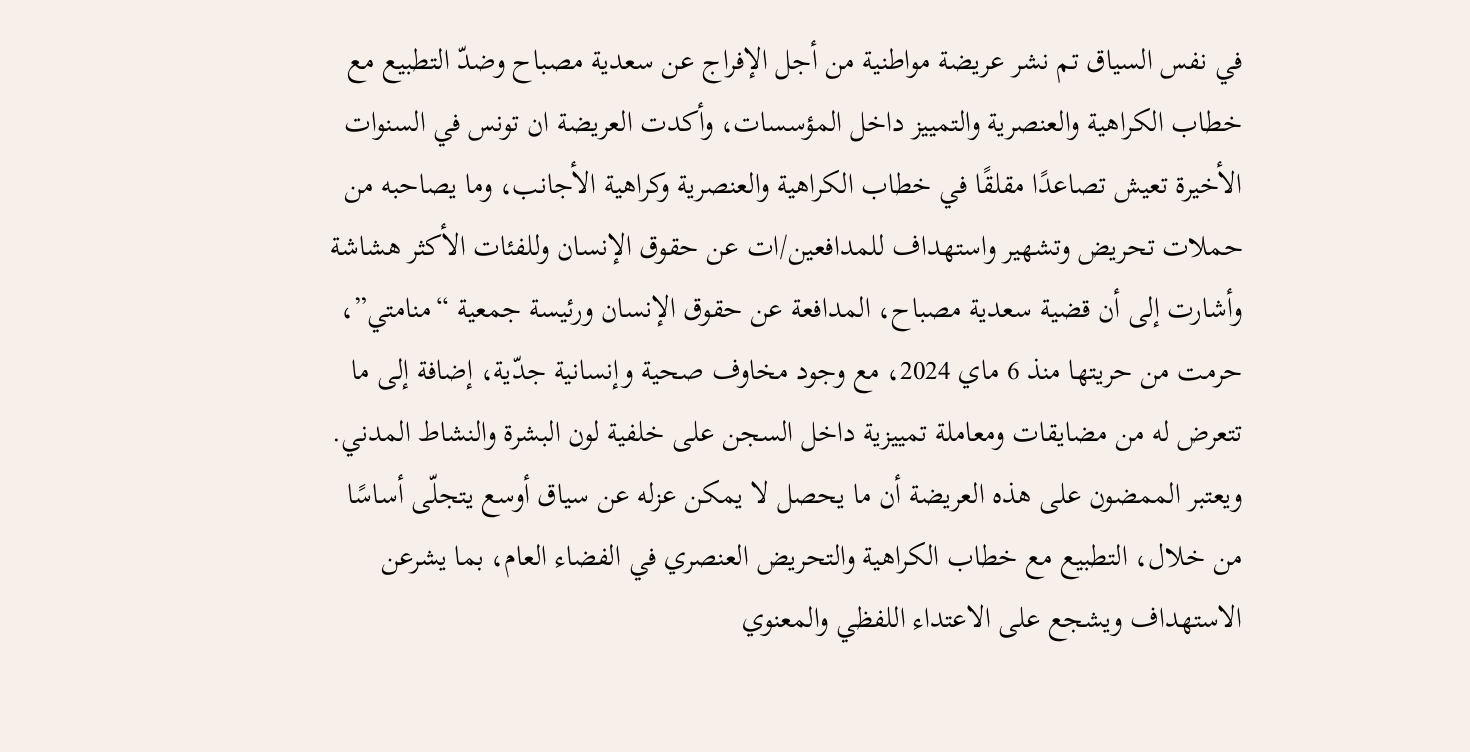في نفس السياق تم نشر عريضة مواطنية من أجل الإفراج عن سعدية مصباح وضدّ التطبيع مع خطاب الكراهية والعنصرية والتمييز داخل المؤسسات، وأكدت العريضة ان تونس في السنوات الأخيرة تعيش تصاعدًا مقلقًا في خطاب الكراهية والعنصرية وكراهية الأجانب، وما يصاحبه من حملات تحريض وتشهير واستهداف للمدافعين/ات عن حقوق الإنسان وللفئات الأكثر هشاشة
وأشارت إلى أن قضية سعدية مصباح، المدافعة عن حقوق الإنسان ورئيسة جمعية “منامتي”، حرمت من حريتها منذ 6 ماي 2024، مع وجود مخاوف صحية وإنسانية جدّية، إضافة إلى ما تتعرض له من مضايقات ومعاملة تمييزية داخل السجن على خلفية لون البشرة والنشاط المدني.
ويعتبر الممضون على هذه العريضة أن ما يحصل لا يمكن عزله عن سياق أوسع يتجلّى أساسًا من خلال، التطبيع مع خطاب الكراهية والتحريض العنصري في الفضاء العام، بما يشرعن الاستهداف ويشجع على الاعتداء اللفظي والمعنوي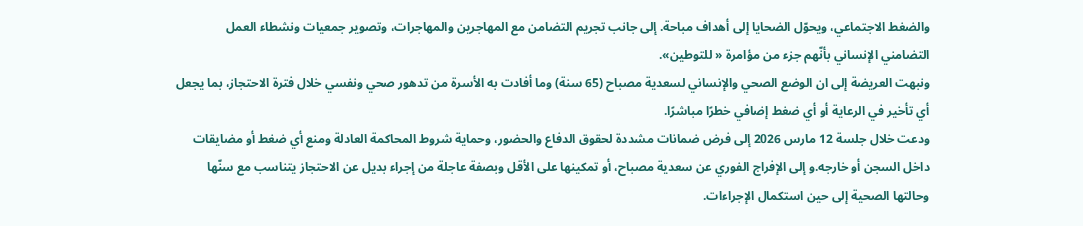والضغط الاجتماعي، ويحوّل الضحايا إلى أهداف مباحة. إلى جانب تجريم التضامن مع المهاجرين والمهاجرات، وتصوير جمعيات ونشطاء العمل التضامني الإنساني بأنّهم جزء من مؤامرة « للتوطين».
ونبهت العريضة إلى ان الوضع الصحي والإنساني لسعدية مصباح (65 سنة) وما أفادت به الأسرة من تدهور صحي ونفسي خلال فترة الاحتجاز، بما يجعل أي تأخير في الرعاية أو أي ضغط إضافي خطرًا مباشرًا.
ودعت خلال جلسة 12 مارس 2026 إلى فرض ضمانات مشددة لحقوق الدفاع والحضور، وحماية شروط المحاكمة العادلة ومنع أي ضغط أو مضايقات داخل السجن أو خارجه.و إلى الإفراج الفوري عن سعدية مصباح، أو تمكينها على الأقل وبصفة عاجلة من إجراء بديل عن الاحتجاز يتناسب مع سنّها وحالتها الصحية إلى حين استكمال الإجراءات.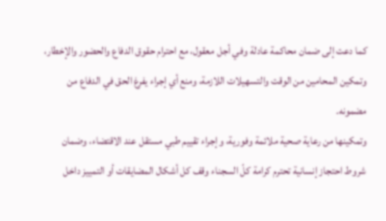كما دعت إلى ضمان محاكمة عادلة وفي أجل معقول، مع احترام حقوق الدفاع والحضور والإخطار، وتمكين المحامين من الوقت والتسهيلات اللازمة، ومنع أي إجراء يفرغ الحق في الدفاع من مضمونه.
وتمكينها من رعاية صحية ملائمة وفورية، وإجراء تقييم طبي مستقل عند الاقتضاء، وضمان شروط احتجاز إنسانية تحترم كرامة كلّ السجناء وقف كل أشكال المضايقات أو التمييز داخل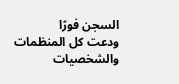السجن فورًا
ودعت كل المنظمات والشخصيات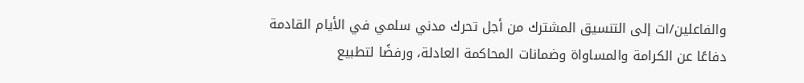والفاعلين/ات إلى التنسيق المشترك من أجل تحرك مدني سلمي في الأيام القادمة دفاعًا عن الكرامة والمساواة وضمانات المحاكمة العادلة، ورفضًا لتطبيع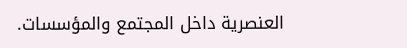العنصرية داخل المجتمع والمؤسسات.